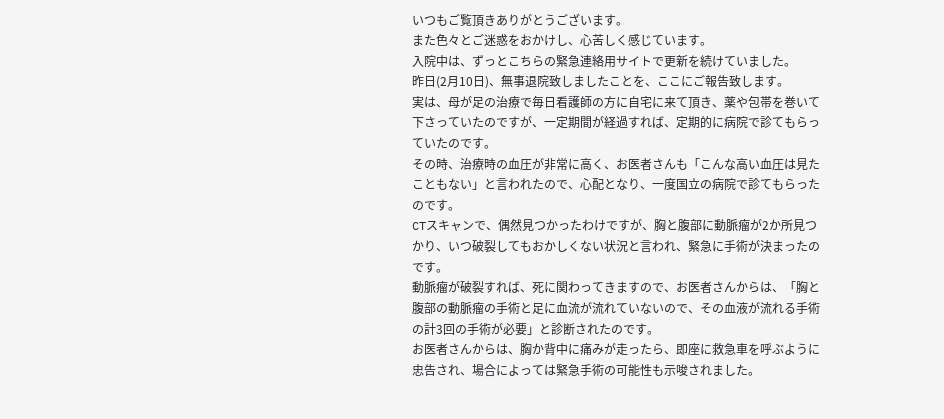いつもご覧頂きありがとうございます。
また色々とご迷惑をおかけし、心苦しく感じています。
入院中は、ずっとこちらの緊急連絡用サイトで更新を続けていました。
昨日(2月10日)、無事退院致しましたことを、ここにご報告致します。
実は、母が足の治療で毎日看護師の方に自宅に来て頂き、薬や包帯を巻いて下さっていたのですが、一定期間が経過すれば、定期的に病院で診てもらっていたのです。
その時、治療時の血圧が非常に高く、お医者さんも「こんな高い血圧は見たこともない」と言われたので、心配となり、一度国立の病院で診てもらったのです。
CTスキャンで、偶然見つかったわけですが、胸と腹部に動脈瘤が2か所見つかり、いつ破裂してもおかしくない状況と言われ、緊急に手術が決まったのです。
動脈瘤が破裂すれば、死に関わってきますので、お医者さんからは、「胸と腹部の動脈瘤の手術と足に血流が流れていないので、その血液が流れる手術の計3回の手術が必要」と診断されたのです。
お医者さんからは、胸か背中に痛みが走ったら、即座に救急車を呼ぶように忠告され、場合によっては緊急手術の可能性も示唆されました。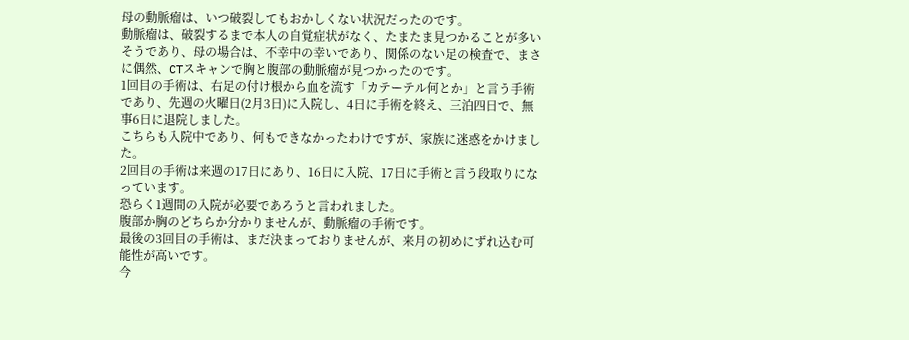母の動脈瘤は、いつ破裂してもおかしくない状況だったのです。
動脈瘤は、破裂するまで本人の自覚症状がなく、たまたま見つかることが多いそうであり、母の場合は、不幸中の幸いであり、関係のない足の検査で、まさに偶然、CTスキャンで胸と腹部の動脈瘤が見つかったのです。
1回目の手術は、右足の付け根から血を流す「カテーテル何とか」と言う手術であり、先週の火曜日(2月3日)に入院し、4日に手術を終え、三泊四日で、無事6日に退院しました。
こちらも入院中であり、何もできなかったわけですが、家族に迷惑をかけました。
2回目の手術は来週の17日にあり、16日に入院、17日に手術と言う段取りになっています。
恐らく1週間の入院が必要であろうと言われました。
腹部か胸のどちらか分かりませんが、動脈瘤の手術です。
最後の3回目の手術は、まだ決まっておりませんが、来月の初めにずれ込む可能性が高いです。
今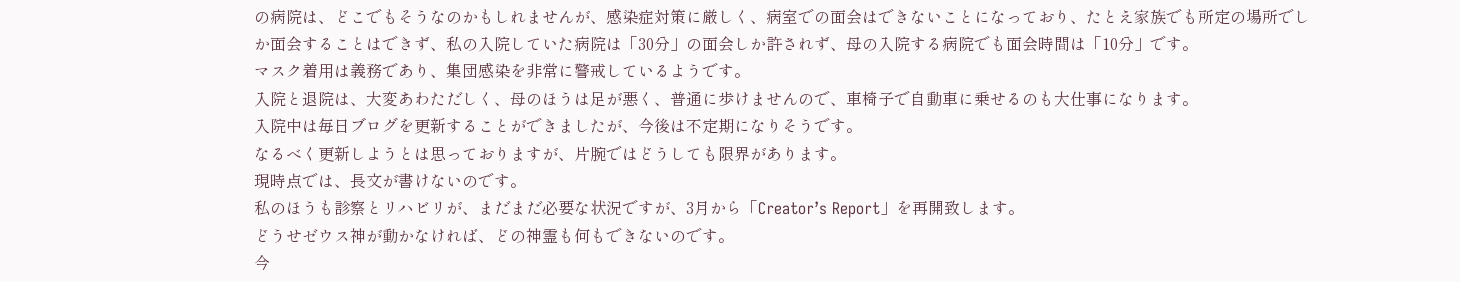の病院は、どこでもそうなのかもしれませんが、感染症対策に厳しく、病室での面会はできないことになっており、たとえ家族でも所定の場所でしか面会することはできず、私の入院していた病院は「30分」の面会しか許されず、母の入院する病院でも面会時間は「10分」です。
マスク着用は義務であり、集団感染を非常に警戒しているようです。
入院と退院は、大変あわただしく、母のほうは足が悪く、普通に歩けませんので、車椅子で自動車に乗せるのも大仕事になります。
入院中は毎日ブログを更新することができましたが、今後は不定期になりそうです。
なるべく更新しようとは思っておりますが、片腕ではどうしても限界があります。
現時点では、長文が書けないのです。
私のほうも診察とリハビリが、まだまだ必要な状況ですが、3月から「Creator’s Report」を再開致します。
どうせゼウス神が動かなければ、どの神霊も何もできないのです。
今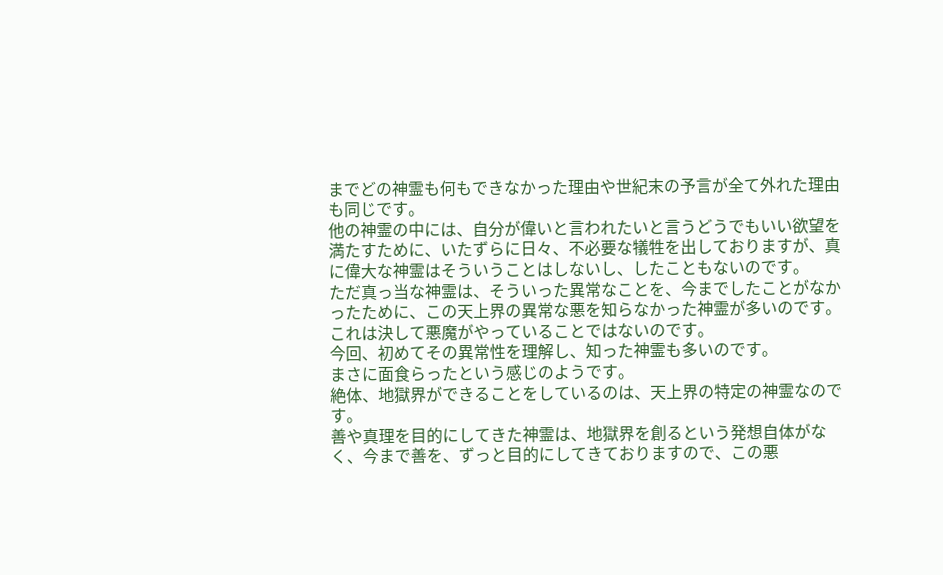までどの神霊も何もできなかった理由や世紀末の予言が全て外れた理由も同じです。
他の神霊の中には、自分が偉いと言われたいと言うどうでもいい欲望を満たすために、いたずらに日々、不必要な犠牲を出しておりますが、真に偉大な神霊はそういうことはしないし、したこともないのです。
ただ真っ当な神霊は、そういった異常なことを、今までしたことがなかったために、この天上界の異常な悪を知らなかった神霊が多いのです。
これは決して悪魔がやっていることではないのです。
今回、初めてその異常性を理解し、知った神霊も多いのです。
まさに面食らったという感じのようです。
絶体、地獄界ができることをしているのは、天上界の特定の神霊なのです。
善や真理を目的にしてきた神霊は、地獄界を創るという発想自体がなく、今まで善を、ずっと目的にしてきておりますので、この悪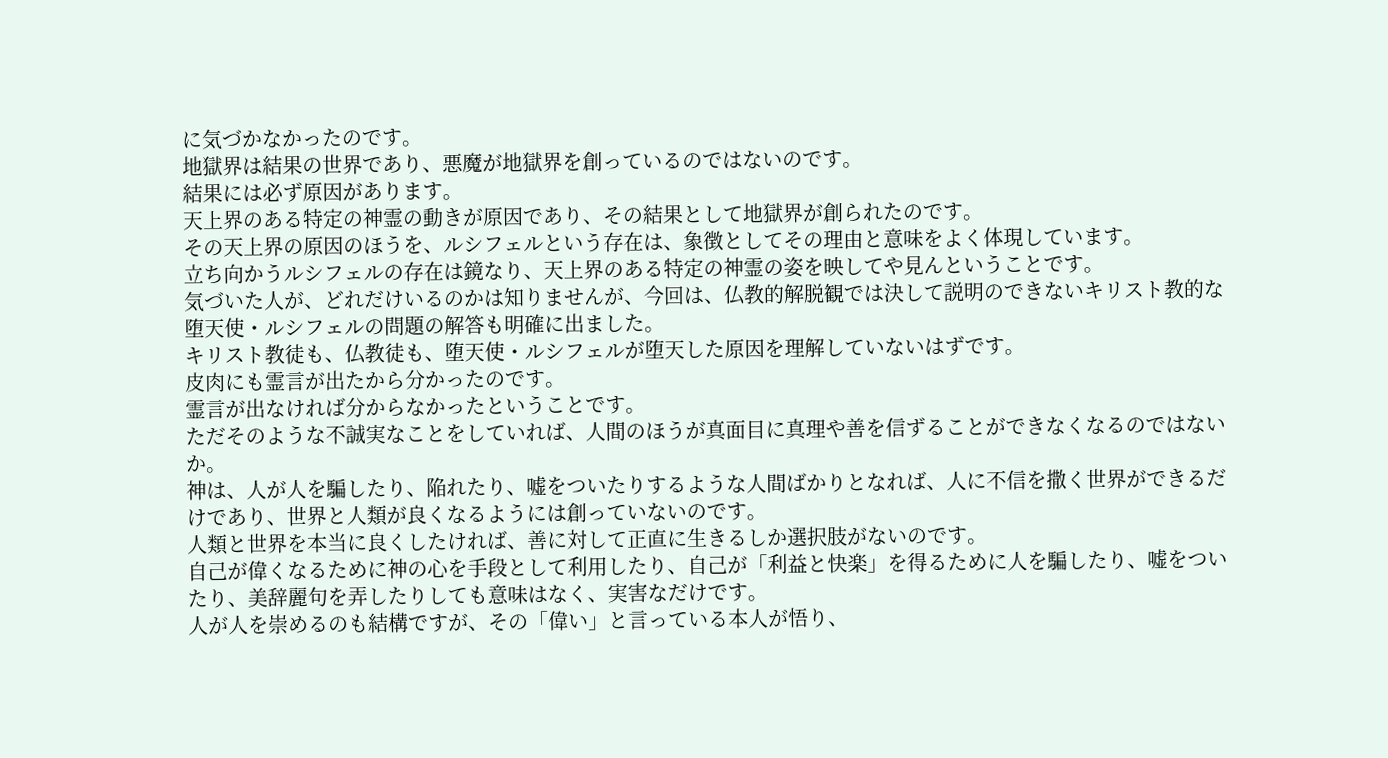に気づかなかったのです。
地獄界は結果の世界であり、悪魔が地獄界を創っているのではないのです。
結果には必ず原因があります。
天上界のある特定の神霊の動きが原因であり、その結果として地獄界が創られたのです。
その天上界の原因のほうを、ルシフェルという存在は、象徴としてその理由と意味をよく体現しています。
立ち向かうルシフェルの存在は鏡なり、天上界のある特定の神霊の姿を映してや見んということです。
気づいた人が、どれだけいるのかは知りませんが、今回は、仏教的解脱観では決して説明のできないキリスト教的な堕天使・ルシフェルの問題の解答も明確に出ました。
キリスト教徒も、仏教徒も、堕天使・ルシフェルが堕天した原因を理解していないはずです。
皮肉にも霊言が出たから分かったのです。
霊言が出なければ分からなかったということです。
ただそのような不誠実なことをしていれば、人間のほうが真面目に真理や善を信ずることができなくなるのではないか。
神は、人が人を騙したり、陥れたり、嘘をついたりするような人間ばかりとなれば、人に不信を撒く世界ができるだけであり、世界と人類が良くなるようには創っていないのです。
人類と世界を本当に良くしたければ、善に対して正直に生きるしか選択肢がないのです。
自己が偉くなるために神の心を手段として利用したり、自己が「利益と快楽」を得るために人を騙したり、嘘をついたり、美辞麗句を弄したりしても意味はなく、実害なだけです。
人が人を崇めるのも結構ですが、その「偉い」と言っている本人が悟り、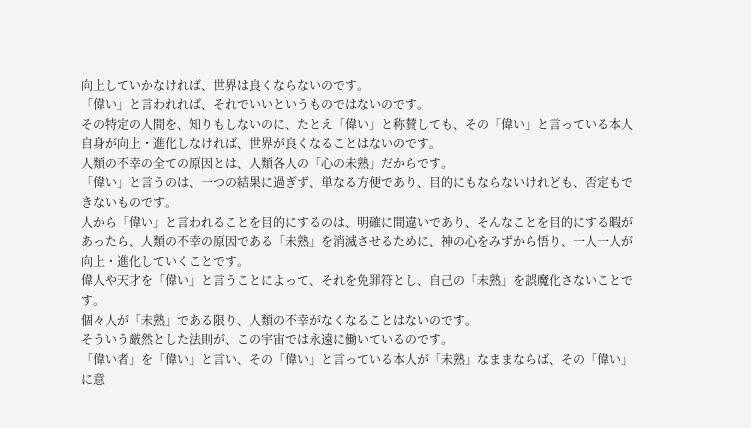向上していかなければ、世界は良くならないのです。
「偉い」と言われれば、それでいいというものではないのです。
その特定の人間を、知りもしないのに、たとえ「偉い」と称賛しても、その「偉い」と言っている本人自身が向上・進化しなければ、世界が良くなることはないのです。
人類の不幸の全ての原因とは、人類各人の「心の未熟」だからです。
「偉い」と言うのは、一つの結果に過ぎず、単なる方便であり、目的にもならないけれども、否定もできないものです。
人から「偉い」と言われることを目的にするのは、明確に間違いであり、そんなことを目的にする暇があったら、人類の不幸の原因である「未熟」を消滅させるために、神の心をみずから悟り、一人一人が向上・進化していくことです。
偉人や天才を「偉い」と言うことによって、それを免罪符とし、自己の「未熟」を誤魔化さないことです。
個々人が「未熟」である限り、人類の不幸がなくなることはないのです。
そういう厳然とした法則が、この宇宙では永遠に働いているのです。
「偉い者」を「偉い」と言い、その「偉い」と言っている本人が「未熟」なままならば、その「偉い」に意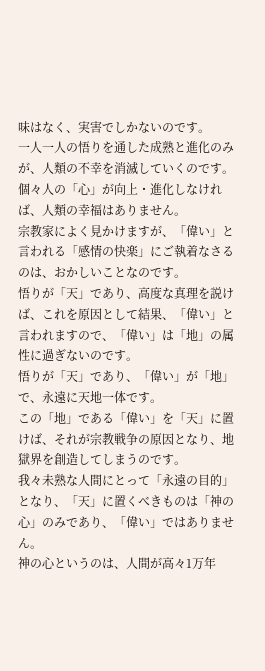味はなく、実害でしかないのです。
一人一人の悟りを通した成熟と進化のみが、人類の不幸を消滅していくのです。
個々人の「心」が向上・進化しなければ、人類の幸福はありません。
宗教家によく見かけますが、「偉い」と言われる「感情の快楽」にご執着なさるのは、おかしいことなのです。
悟りが「天」であり、高度な真理を説けば、これを原因として結果、「偉い」と言われますので、「偉い」は「地」の属性に過ぎないのです。
悟りが「天」であり、「偉い」が「地」で、永遠に天地一体です。
この「地」である「偉い」を「天」に置けば、それが宗教戦争の原因となり、地獄界を創造してしまうのです。
我々未熟な人間にとって「永遠の目的」となり、「天」に置くべきものは「神の心」のみであり、「偉い」ではありません。
神の心というのは、人間が高々1万年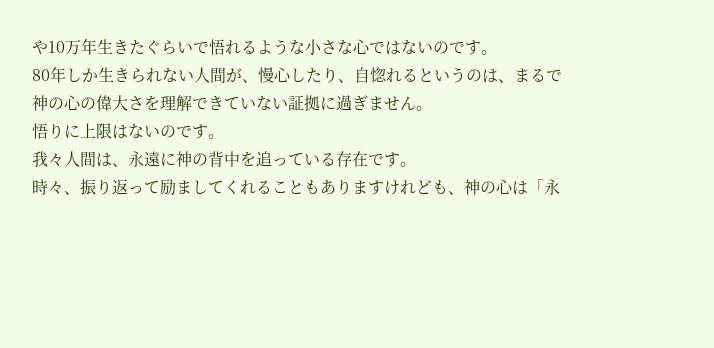や10万年生きたぐらいで悟れるような小さな心ではないのです。
80年しか生きられない人間が、慢心したり、自惚れるというのは、まるで神の心の偉大さを理解できていない証拠に過ぎません。
悟りに上限はないのです。
我々人間は、永遠に神の背中を追っている存在です。
時々、振り返って励ましてくれることもありますけれども、神の心は「永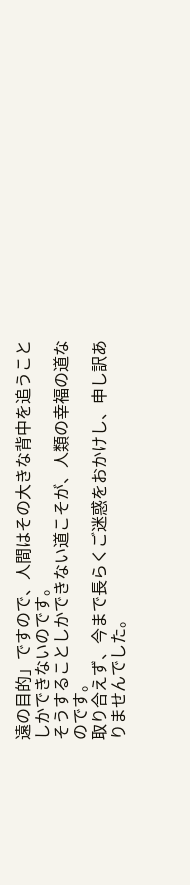遠の目的」ですので、人間はその大きな背中を追うことしかできないのです。
そうすることしかできない道こそが、人類の幸福の道なのです。
取り合えず、今まで長らくご迷惑をおかけし、申し訳ありませんでした。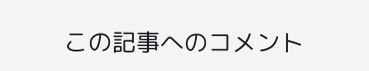この記事へのコメント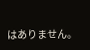はありません。